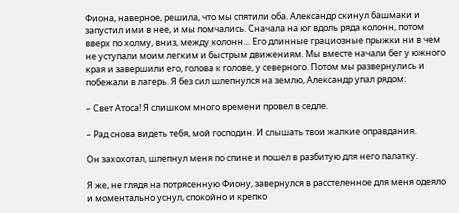Фиона, наверное, решила, что мы спятили оба. Александр скинул башмаки и запустил ими в нее, и мы помчались. Сначала на юг вдоль ряда колонн, потом вверх по холму, вниз, между колонн… Его длинные грациозные прыжки ни в чем не уступали моим легким и быстрым движениям. Мы вместе начали бег у южного края и завершили его, голова к голове, у северного. Потом мы развернулись и побежали в лагерь. Я без сил шлепнулся на землю, Александр упал рядом:

– Свет Атоса! Я слишком много времени провел в седле.

– Рад снова видеть тебя, мой господин. И слышать твои жалкие оправдания.

Он захохотал, шлепнул меня по спине и пошел в разбитую для него палатку.

Я же, не глядя на потрясенную Фиону, завернулся в расстеленное для меня одеяло и моментально уснул, спокойно и крепко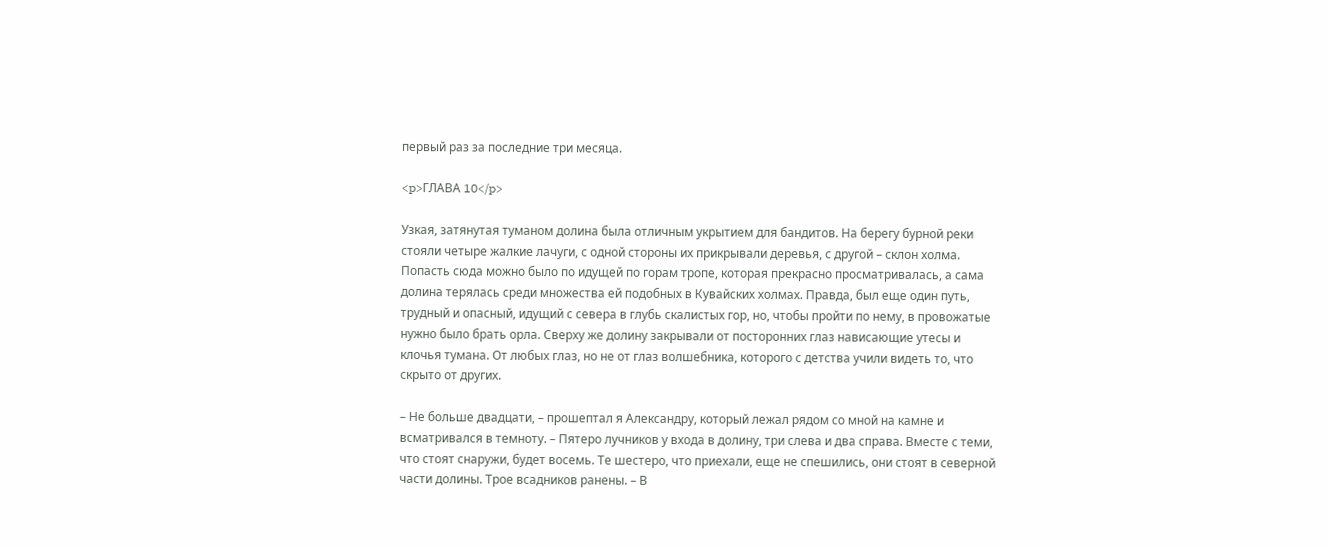первый раз за последние три месяца.

<p>ГЛАВА 10</p>

Узкая, затянутая туманом долина была отличным укрытием для бандитов. На берегу бурной реки стояли четыре жалкие лачуги, с одной стороны их прикрывали деревья, с другой – склон холма. Попасть сюда можно было по идущей по горам тропе, которая прекрасно просматривалась, а сама долина терялась среди множества ей подобных в Кувайских холмах. Правда, был еще один путь, трудный и опасный, идущий с севера в глубь скалистых гор, но, чтобы пройти по нему, в провожатые нужно было брать орла. Сверху же долину закрывали от посторонних глаз нависающие утесы и клочья тумана. От любых глаз, но не от глаз волшебника, которого с детства учили видеть то, что скрыто от других.

– Не больше двадцати, – прошептал я Александру, который лежал рядом со мной на камне и всматривался в темноту. – Пятеро лучников у входа в долину, три слева и два справа. Вместе с теми, что стоят снаружи, будет восемь. Те шестеро, что приехали, еще не спешились, они стоят в северной части долины. Трое всадников ранены. – В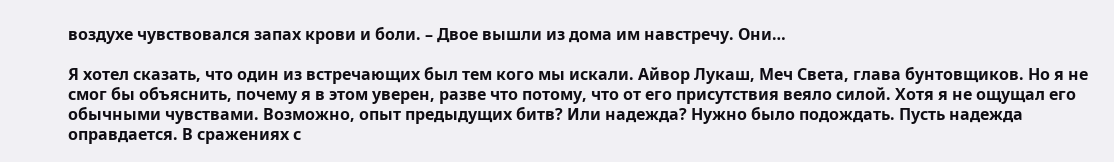воздухе чувствовался запах крови и боли. – Двое вышли из дома им навстречу. Они…

Я хотел сказать, что один из встречающих был тем кого мы искали. Айвор Лукаш, Меч Света, глава бунтовщиков. Но я не смог бы объяснить, почему я в этом уверен, разве что потому, что от его присутствия веяло силой. Хотя я не ощущал его обычными чувствами. Возможно, опыт предыдущих битв? Или надежда? Нужно было подождать. Пусть надежда оправдается. В сражениях с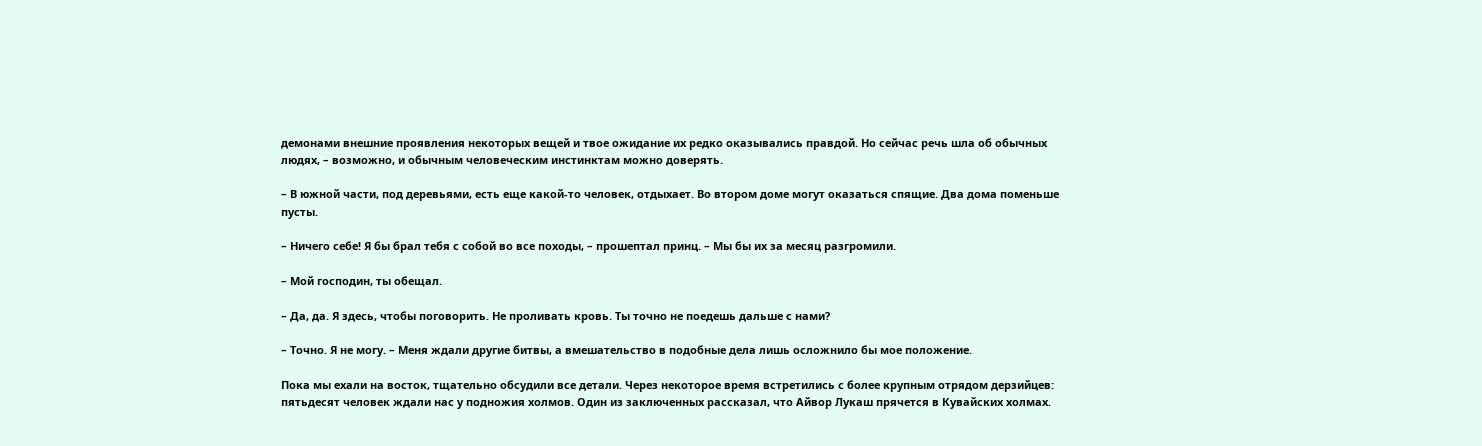демонами внешние проявления некоторых вещей и твое ожидание их редко оказывались правдой. Но сейчас речь шла об обычных людях, – возможно, и обычным человеческим инстинктам можно доверять.

– В южной части, под деревьями, есть еще какой-то человек, отдыхает. Во втором доме могут оказаться спящие. Два дома поменьше пусты.

– Ничего себе! Я бы брал тебя с собой во все походы, – прошептал принц. – Мы бы их за месяц разгромили.

– Мой господин, ты обещал.

– Да, да. Я здесь, чтобы поговорить. Не проливать кровь. Ты точно не поедешь дальше с нами?

– Точно. Я не могу. – Меня ждали другие битвы, а вмешательство в подобные дела лишь осложнило бы мое положение.

Пока мы ехали на восток, тщательно обсудили все детали. Через некоторое время встретились с более крупным отрядом дерзийцев: пятьдесят человек ждали нас у подножия холмов. Один из заключенных рассказал, что Айвор Лукаш прячется в Кувайских холмах.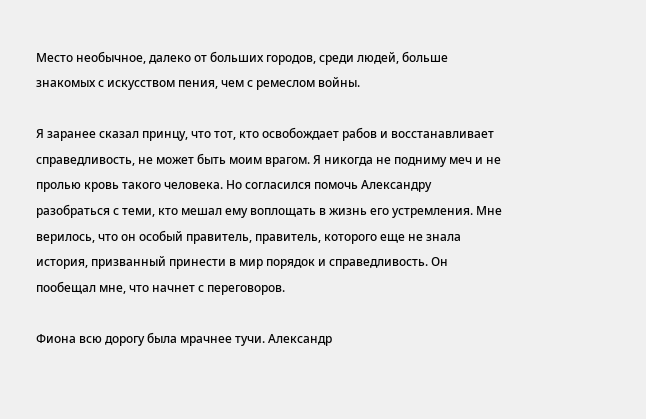Место необычное, далеко от больших городов, среди людей, больше знакомых с искусством пения, чем с ремеслом войны.

Я заранее сказал принцу, что тот, кто освобождает рабов и восстанавливает справедливость, не может быть моим врагом. Я никогда не подниму меч и не пролью кровь такого человека. Но согласился помочь Александру разобраться с теми, кто мешал ему воплощать в жизнь его устремления. Мне верилось, что он особый правитель, правитель, которого еще не знала история, призванный принести в мир порядок и справедливость. Он пообещал мне, что начнет с переговоров.

Фиона всю дорогу была мрачнее тучи. Александр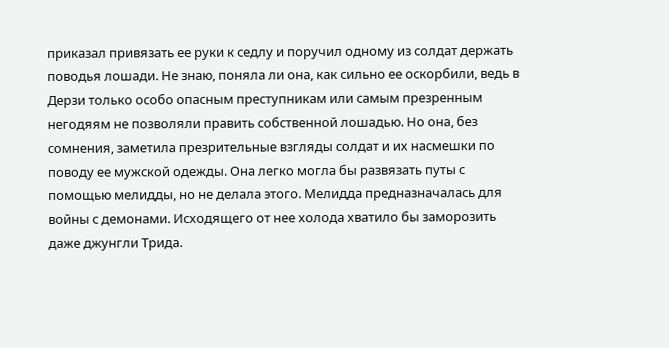приказал привязать ее руки к седлу и поручил одному из солдат держать поводья лошади. Не знаю, поняла ли она, как сильно ее оскорбили, ведь в Дерзи только особо опасным преступникам или самым презренным негодяям не позволяли править собственной лошадью. Но она, без сомнения, заметила презрительные взгляды солдат и их насмешки по поводу ее мужской одежды. Она легко могла бы развязать путы с помощью мелидды, но не делала этого. Мелидда предназначалась для войны с демонами. Исходящего от нее холода хватило бы заморозить даже джунгли Трида.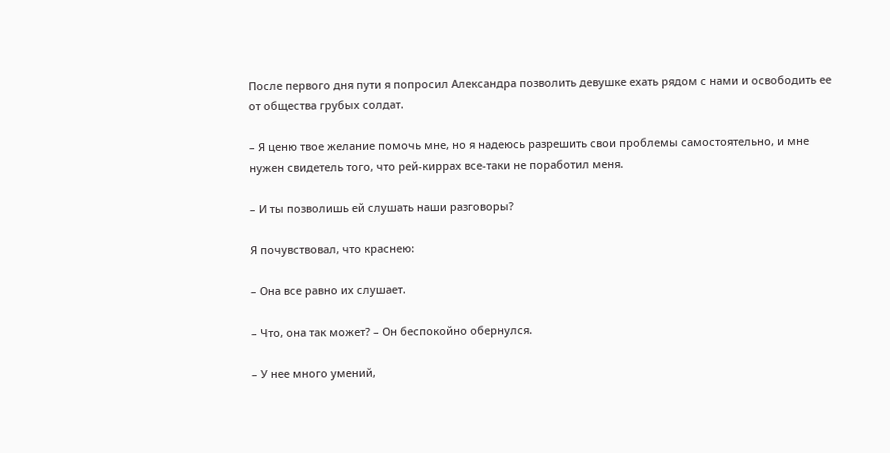После первого дня пути я попросил Александра позволить девушке ехать рядом с нами и освободить ее от общества грубых солдат.

– Я ценю твое желание помочь мне, но я надеюсь разрешить свои проблемы самостоятельно, и мне нужен свидетель того, что рей-киррах все-таки не поработил меня.

– И ты позволишь ей слушать наши разговоры?

Я почувствовал, что краснею:

– Она все равно их слушает.

– Что, она так может? – Он беспокойно обернулся.

– У нее много умений,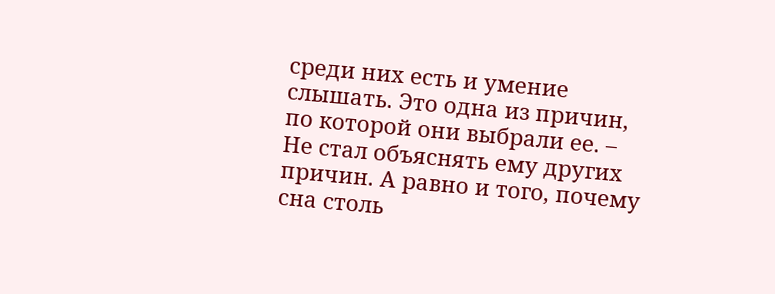среди них есть и умение слышать. Это одна из причин, по которой они выбрали ее. – Не стал объяснять ему других причин. А равно и того, почему сна столь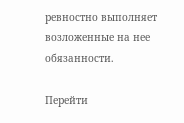ревностно выполняет возложенные на нее обязанности.

Перейти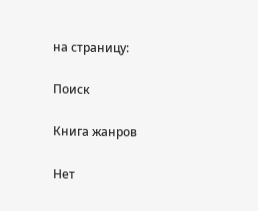на страницу:

Поиск

Книга жанров

Нет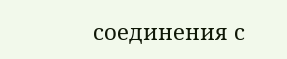соединения с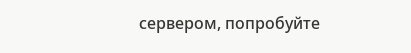сервером, попробуйте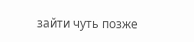зайти чуть позже